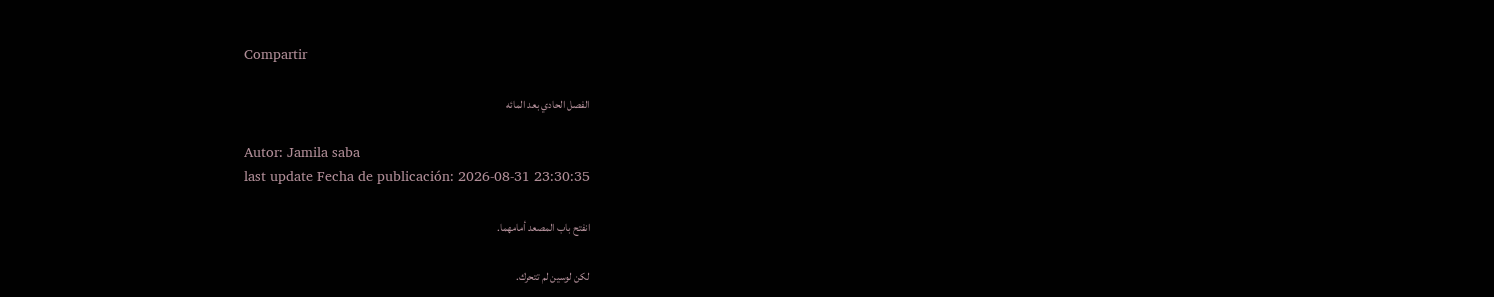Compartir

الفصل الحادي بعد المائه

Autor: Jamila saba
last update Fecha de publicación: 2026-08-31 23:30:35

انفتح باب المصعد أمامهما.

لكن لوسين لم تتحرك.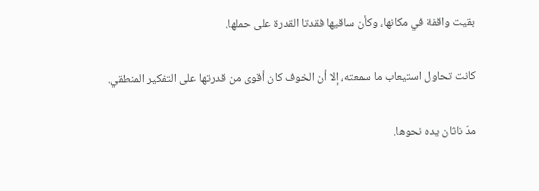بقيت واقفة في مكانها، وكأن ساقيها فقدتا القدرة على حملها.

كانت تحاول استيعاب ما سمعته، إلا أن الخوف كان أقوى من قدرتها على التفكير المنطقي.

مدّ ناثان يده نحوها.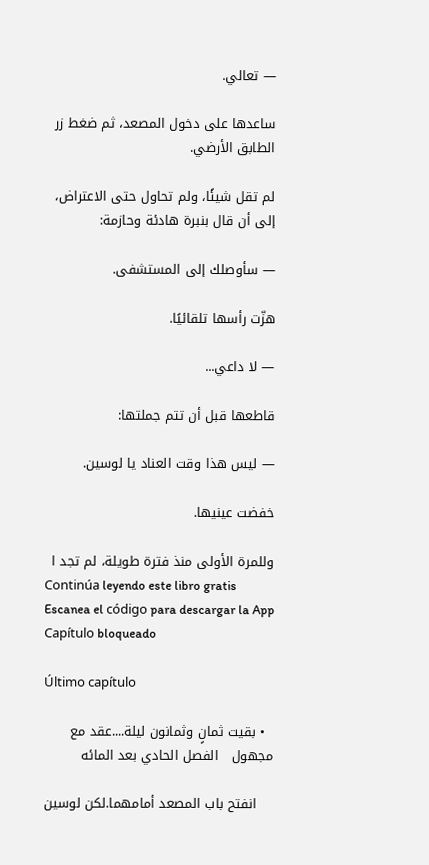— تعالي.

ساعدها على دخول المصعد، ثم ضغط زر الطابق الأرضي.

لم تقل شيئًا، ولم تحاول حتى الاعتراض، إلى أن قال بنبرة هادئة وحازمة:

— سأوصلك إلى المستشفى.

هزّت رأسها تلقائيًا.

— لا داعي...

قاطعها قبل أن تتم جملتها:

— ليس هذا وقت العناد يا لوسين.

خفضت عينيها.

وللمرة الأولى منذ فترة طويلة، لم تجد ا
Continúa leyendo este libro gratis
Escanea el código para descargar la App
Capítulo bloqueado

Último capítulo

  • بقيت ثمانٍ وثمانون ليلة....عقد مع مجهول   الفصل الحادي بعد المائه

    انفتح باب المصعد أمامهما.لكن لوسين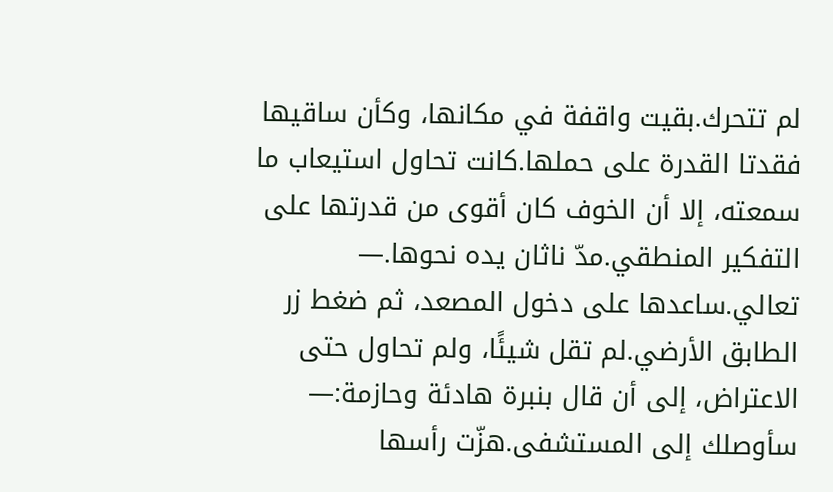لم تتحرك.بقيت واقفة في مكانها، وكأن ساقيها فقدتا القدرة على حملها.كانت تحاول استيعاب ما سمعته، إلا أن الخوف كان أقوى من قدرتها على التفكير المنطقي.مدّ ناثان يده نحوها.— تعالي.ساعدها على دخول المصعد، ثم ضغط زر الطابق الأرضي.لم تقل شيئًا، ولم تحاول حتى الاعتراض، إلى أن قال بنبرة هادئة وحازمة:— سأوصلك إلى المستشفى.هزّت رأسها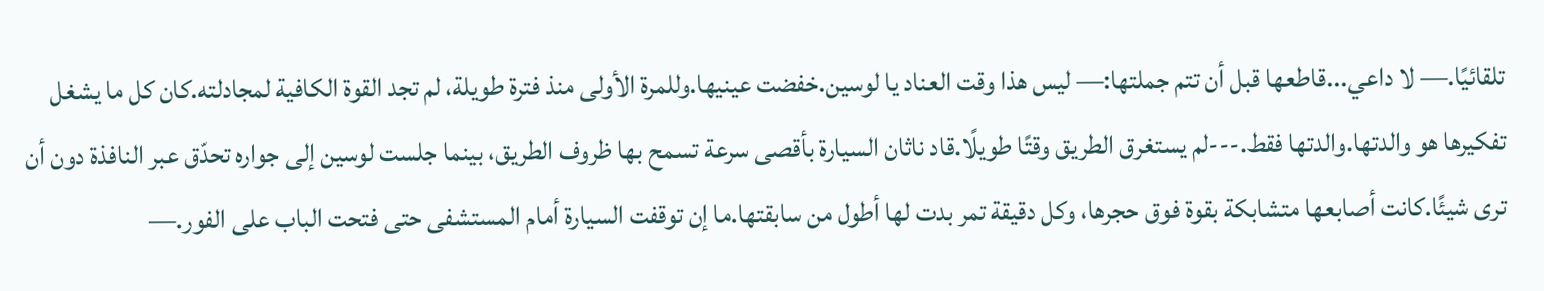تلقائيًا.— لا داعي...قاطعها قبل أن تتم جملتها:— ليس هذا وقت العناد يا لوسين.خفضت عينيها.وللمرة الأولى منذ فترة طويلة، لم تجد القوة الكافية لمجادلته.كان كل ما يشغل تفكيرها هو والدتها.والدتها فقط.---لم يستغرق الطريق وقتًا طويلًا.قاد ناثان السيارة بأقصى سرعة تسمح بها ظروف الطريق، بينما جلست لوسين إلى جواره تحدّق عبر النافذة دون أن ترى شيئًا.كانت أصابعها متشابكة بقوة فوق حجرها، وكل دقيقة تمر بدت لها أطول من سابقتها.ما إن توقفت السيارة أمام المستشفى حتى فتحت الباب على الفور.—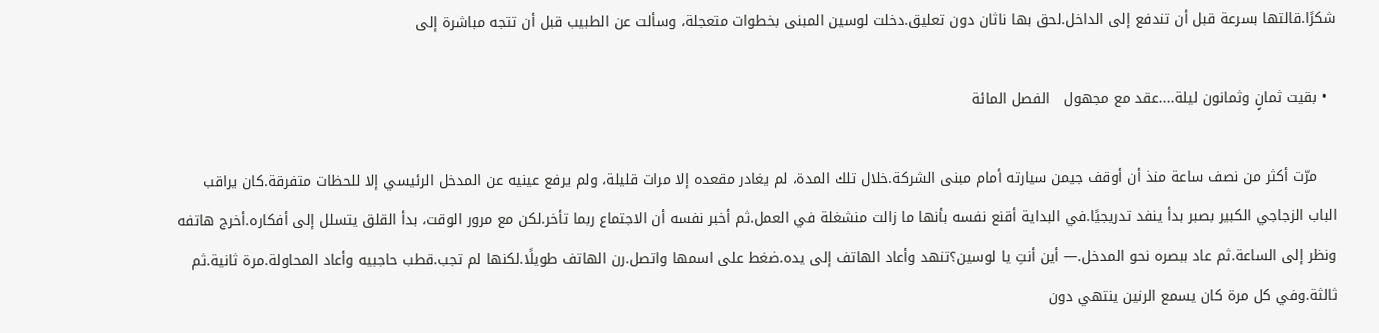شكرًا.قالتها بسرعة قبل أن تندفع إلى الداخل.لحق بها ناثان دون تعليق.دخلت لوسين المبنى بخطوات متعجلة، وسألت عن الطبيب قبل أن تتجه مباشرة إلى

  • بقيت ثمانٍ وثمانون ليلة....عقد مع مجهول   الفصل المائة

    مرّت أكثر من نصف ساعة منذ أن أوقف جيمن سيارته أمام مبنى الشركة.خلال تلك المدة، لم يغادر مقعده إلا مرات قليلة، ولم يرفع عينيه عن المدخل الرئيسي إلا للحظات متفرقة.كان يراقب الباب الزجاجي الكبير بصبر بدأ ينفد تدريجيًا.في البداية أقنع نفسه بأنها ما زالت منشغلة في العمل.ثم أخبر نفسه أن الاجتماع ربما تأخر.لكن مع مرور الوقت، بدأ القلق يتسلل إلى أفكاره.أخرج هاتفه ونظر إلى الساعة.ثم عاد ببصره نحو المدخل.— أين أنتِ يا لوسين؟تنهد وأعاد الهاتف إلى يده.ضغط على اسمها واتصل.رن الهاتف طويلًا.لكنها لم تجب.قطب حاجبيه وأعاد المحاولة.مرة ثانية.ثم ثالثة.وفي كل مرة كان يسمع الرنين ينتهي دون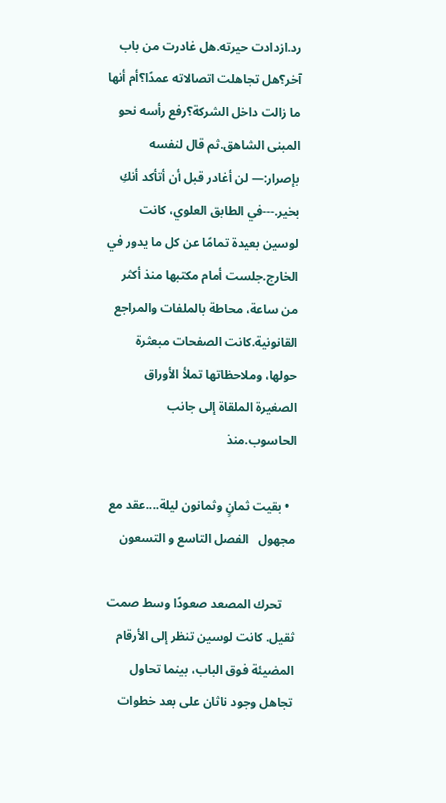رد.ازدادت حيرته.هل غادرت من باب آخر؟هل تجاهلت اتصالاته عمدًا؟أم أنها ما زالت داخل الشركة؟رفع رأسه نحو المبنى الشاهق.ثم قال لنفسه بإصرار:— لن أغادر قبل أن أتأكد أنكِ بخير.---في الطابق العلوي، كانت لوسين بعيدة تمامًا عن كل ما يدور في الخارج.جلست أمام مكتبها منذ أكثر من ساعة، محاطة بالملفات والمراجع القانونية.كانت الصفحات مبعثرة حولها، وملاحظاتها تملأ الأوراق الصغيرة الملقاة إلى جانب الحاسوب.منذ

  • بقيت ثمانٍ وثمانون ليلة....عقد مع مجهول   الفصل التاسع و التسعون

    تحرك المصعد صعودًا وسط صمت ثقيل. كانت لوسين تنظر إلى الأرقام المضيئة فوق الباب، بينما تحاول تجاهل وجود ناثان على بعد خطوات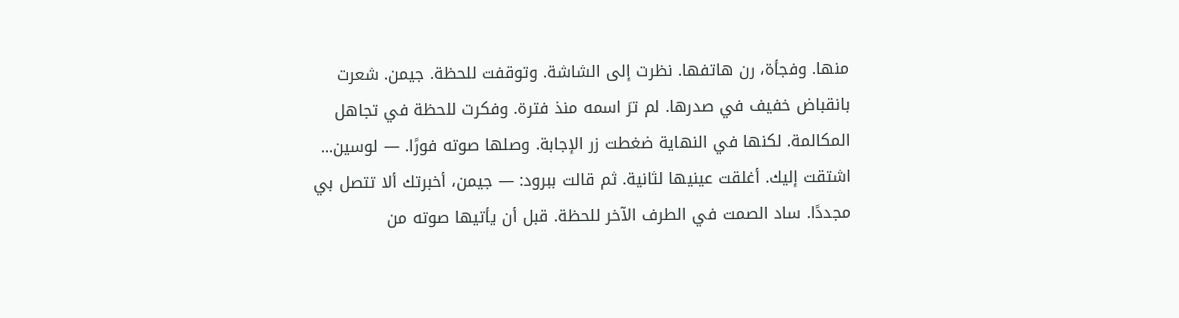منها. وفجأة، رن هاتفها. نظرت إلى الشاشة. وتوقفت للحظة. جيمن. شعرت بانقباض خفيف في صدرها. لم ترَ اسمه منذ فترة. وفكرت للحظة في تجاهل المكالمة. لكنها في النهاية ضغطت زر الإجابة. وصلها صوته فورًا. — لوسين... اشتقت إليك. أغلقت عينيها لثانية. ثم قالت ببرود: — جيمن، أخبرتك ألا تتصل بي مجددًا. ساد الصمت في الطرف الآخر للحظة. قبل أن يأتيها صوته من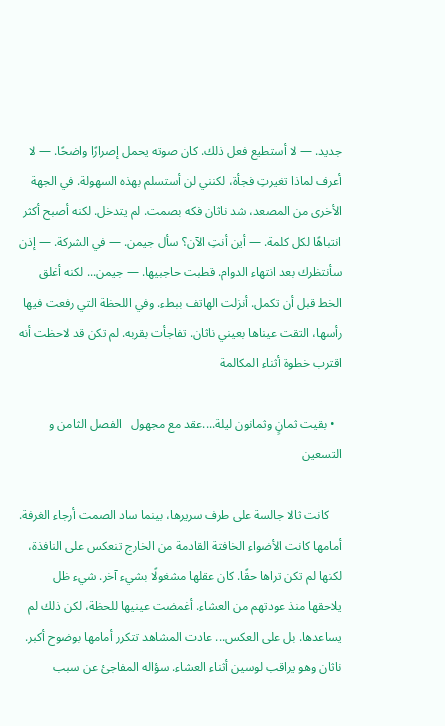جديد. — لا أستطيع فعل ذلك. كان صوته يحمل إصرارًا واضحًا. — لا أعرف لماذا تغيرتِ فجأة، لكنني لن أستسلم بهذه السهولة. في الجهة الأخرى من المصعد، شد ناثان فكه بصمت. لم يتدخل. لكنه أصبح أكثر انتباهًا لكل كلمة. — أين أنتِ الآن؟ سأل جيمن. — في الشركة. — إذن سأنتظرك بعد انتهاء الدوام. قطبت حاجبيها. — جيمن... لكنه أغلق الخط قبل أن تكمل. أنزلت الهاتف ببطء. وفي اللحظة التي رفعت فيها رأسها، التقت عيناها بعيني ناثان. تفاجأت بقربه. لم تكن قد لاحظت أنه اقترب خطوة أثناء المكالمة

  • بقيت ثمانٍ وثمانون ليلة....عقد مع مجهول   الفصل الثامن و التسعين

    كانت ثالا جالسة على طرف سريرها، بينما ساد الصمت أرجاء الغرفة. أمامها كانت الأضواء الخافتة القادمة من الخارج تنعكس على النافذة، لكنها لم تكن تراها حقًا. كان عقلها مشغولًا بشيء آخر. شيء ظل يلاحقها منذ عودتهم من العشاء. أغمضت عينيها للحظة، لكن ذلك لم يساعدها. بل على العكس... عادت المشاهد تتكرر أمامها بوضوح أكبر. ناثان وهو يراقب لوسين أثناء العشاء. سؤاله المفاجئ عن سبب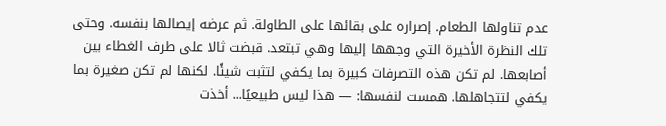عدم تناولها الطعام. إصراره على بقائها على الطاولة. ثم عرضه إيصالها بنفسه. وحتى تلك النظرة الأخيرة التي وجهها إليها وهي تبتعد. قبضت ثالا على طرف الغطاء بين أصابعها. لم تكن هذه التصرفات كبيرة بما يكفي لتثبت شيئًا. لكنها لم تكن صغيرة بما يكفي لتتجاهلها. همست لنفسها: — هذا ليس طبيعيًا... أخذت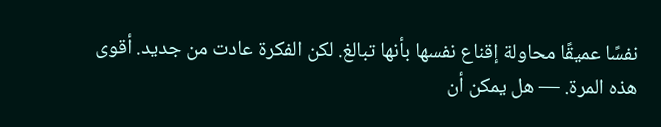نفسًا عميقًا محاولة إقناع نفسها بأنها تبالغ. لكن الفكرة عادت من جديد. أقوى هذه المرة. — هل يمكن أن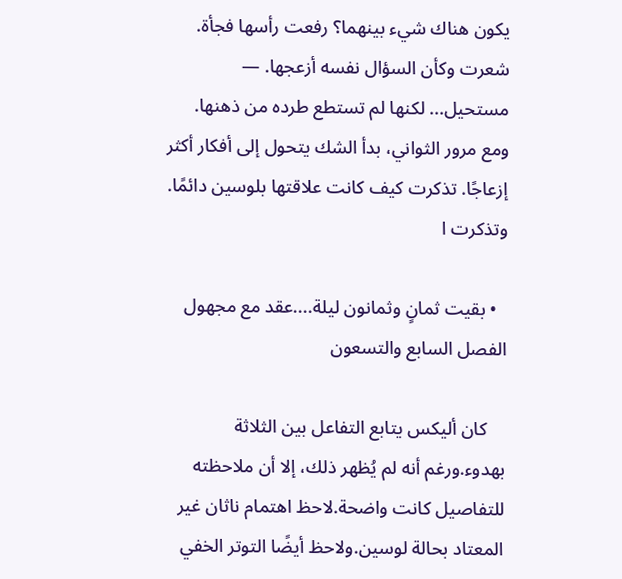يكون هناك شيء بينهما؟ رفعت رأسها فجأة. شعرت وكأن السؤال نفسه أزعجها. — مستحيل... لكنها لم تستطع طرده من ذهنها. ومع مرور الثواني، بدأ الشك يتحول إلى أفكار أكثر إزعاجًا. تذكرت كيف كانت علاقتها بلوسين دائمًا. وتذكرت ا

  • بقيت ثمانٍ وثمانون ليلة....عقد مع مجهول   الفصل السابع والتسعون

    كان أليكس يتابع التفاعل بين الثلاثة بهدوء.ورغم أنه لم يُظهر ذلك، إلا أن ملاحظته للتفاصيل كانت واضحة.لاحظ اهتمام ناثان غير المعتاد بحالة لوسين.ولاحظ أيضًا التوتر الخفي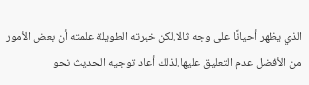الذي يظهر أحيانًا على وجه ثالا.لكن خبرته الطويلة علمته أن بعض الأمور من الأفضل عدم التعليق عليها.لذلك أعاد توجيه الحديث نحو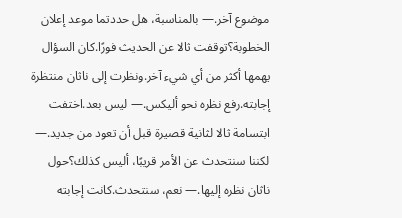موضوع آخر.— بالمناسبة، هل حددتما موعد إعلان الخطوبة؟توقفت ثالا عن الحديث فورًا.كان السؤال يهمها أكثر من أي شيء آخر.ونظرت إلى ناثان منتظرة إجابته.رفع نظره نحو أليكس.— ليس بعد.اختفت ابتسامة ثالا لثانية قصيرة قبل أن تعود من جديد.— لكننا سنتحدث عن الأمر قريبًا، أليس كذلك؟حول ناثان نظره إليها.— نعم، سنتحدث.كانت إجابته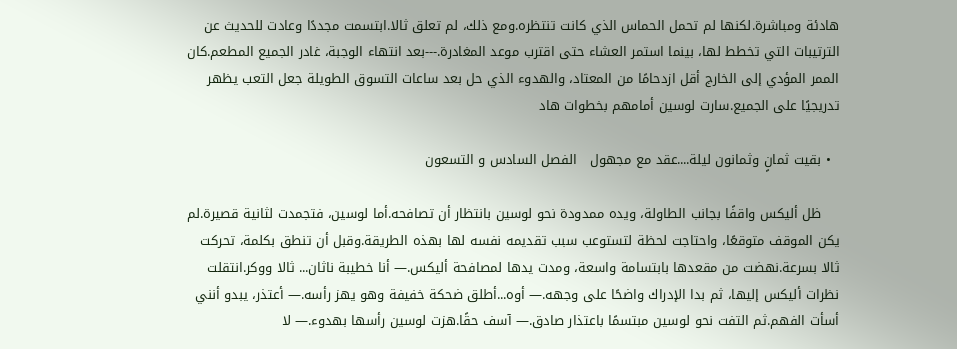هادئة ومباشرة.لكنها لم تحمل الحماس الذي كانت تنتظره.ومع ذلك، لم تعلق ثالا.ابتسمت مجددًا وعادت للحديث عن الترتيبات التي تخطط لها، بينما استمر العشاء حتى اقترب موعد المغادرة.---بعد انتهاء الوجبة، غادر الجميع المطعم.كان الممر المؤدي إلى الخارج أقل ازدحامًا من المعتاد، والهدوء الذي حل بعد ساعات التسوق الطويلة جعل التعب يظهر تدريجيًا على الجميع.سارت لوسين أمامهم بخطوات هاد

  • بقيت ثمانٍ وثمانون ليلة....عقد مع مجهول   الفصل السادس و التسعون

    ظل أليكس واقفًا بجانب الطاولة، ويده ممدودة نحو لوسين بانتظار أن تصافحه.أما لوسين، فتجمدت لثانية قصيرة.لم يكن الموقف متوقعًا، واحتاجت لحظة لتستوعب سبب تقديمه نفسه لها بهذه الطريقة.وقبل أن تنطق بكلمة، تحركت ثالا بسرعة.نهضت من مقعدها بابتسامة واسعة، ومدت يدها لمصافحة أليكس.— أنا خطيبة ناثان... ثالا ووكر.انتقلت نظرات أليكس إليها، ثم بدا الإدراك واضحًا على وجهه.— أوه...أطلق ضحكة خفيفة وهو يهز رأسه.— أعتذر، يبدو أنني أسأت الفهم.ثم التفت نحو لوسين مبتسمًا باعتذار صادق.— آسف حقًا.هزت لوسين رأسها بهدوء.— لا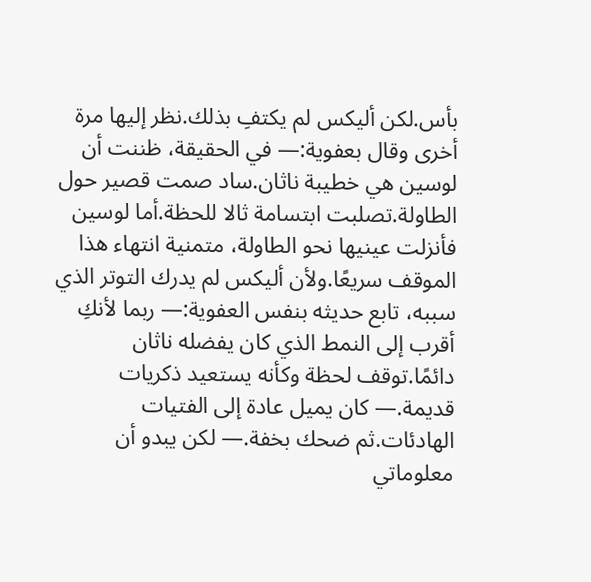بأس.لكن أليكس لم يكتفِ بذلك.نظر إليها مرة أخرى وقال بعفوية:— في الحقيقة، ظننت أن لوسين هي خطيبة ناثان.ساد صمت قصير حول الطاولة.تصلبت ابتسامة ثالا للحظة.أما لوسين فأنزلت عينيها نحو الطاولة، متمنية انتهاء هذا الموقف سريعًا.ولأن أليكس لم يدرك التوتر الذي سببه، تابع حديثه بنفس العفوية:— ربما لأنكِ أقرب إلى النمط الذي كان يفضله ناثان دائمًا.توقف لحظة وكأنه يستعيد ذكريات قديمة.— كان يميل عادة إلى الفتيات الهادئات.ثم ضحك بخفة.— لكن يبدو أن معلوماتي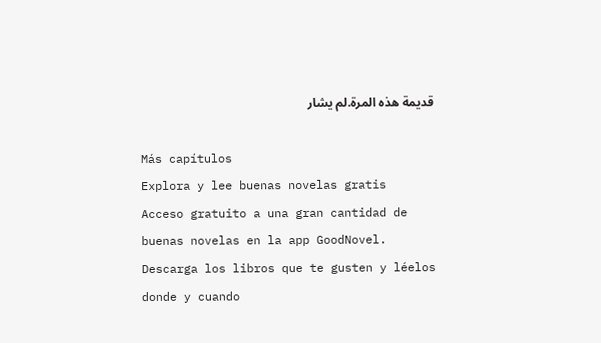قديمة هذه المرة.لم يشار

Más capítulos
Explora y lee buenas novelas gratis
Acceso gratuito a una gran cantidad de buenas novelas en la app GoodNovel. Descarga los libros que te gusten y léelos donde y cuando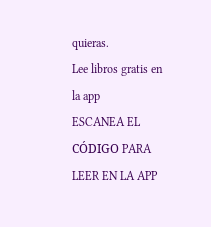quieras.
Lee libros gratis en la app
ESCANEA EL CÓDIGO PARA LEER EN LA APP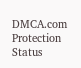DMCA.com Protection Status